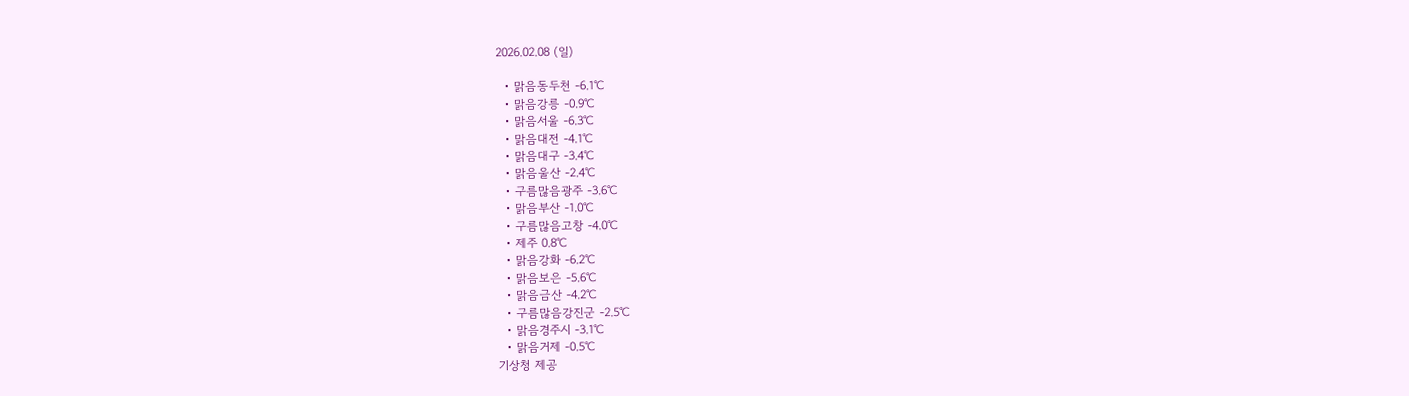2026.02.08 (일)

  • 맑음동두천 -6.1℃
  • 맑음강릉 -0.9℃
  • 맑음서울 -6.3℃
  • 맑음대전 -4.1℃
  • 맑음대구 -3.4℃
  • 맑음울산 -2.4℃
  • 구름많음광주 -3.6℃
  • 맑음부산 -1.0℃
  • 구름많음고창 -4.0℃
  • 제주 0.8℃
  • 맑음강화 -6.2℃
  • 맑음보은 -5.6℃
  • 맑음금산 -4.2℃
  • 구름많음강진군 -2.5℃
  • 맑음경주시 -3.1℃
  • 맑음거제 -0.5℃
기상청 제공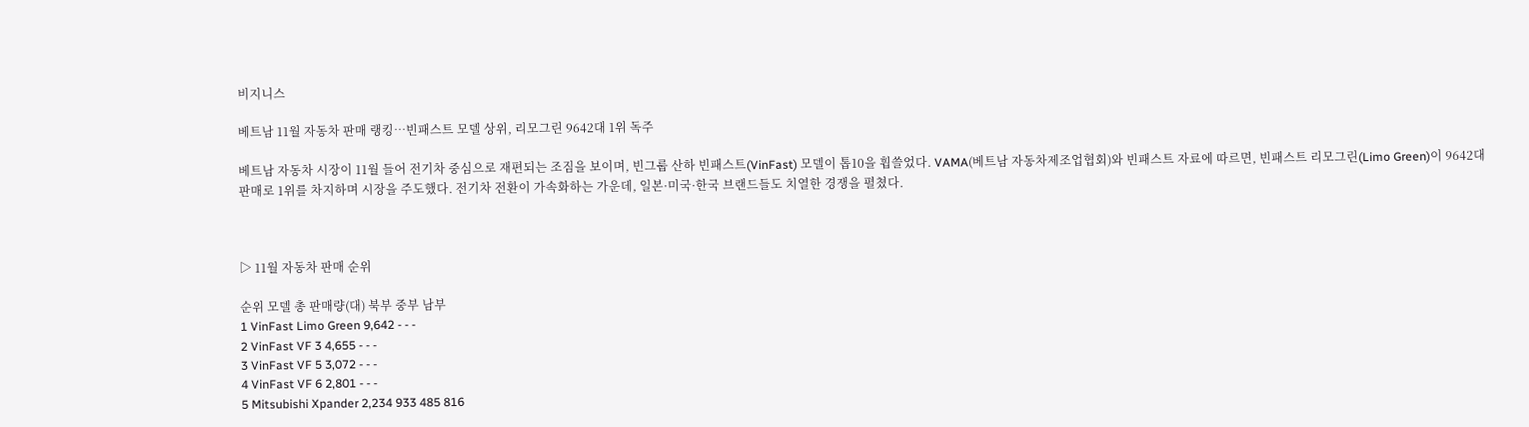비지니스

베트남 11월 자동차 판매 랭킹…빈패스트 모델 상위, 리모그린 9642대 1위 독주

베트남 자동차 시장이 11월 들어 전기차 중심으로 재편되는 조짐을 보이며, 빈그룹 산하 빈패스트(VinFast) 모델이 톱10을 휩쓸었다. VAMA(베트남 자동차제조업협회)와 빈패스트 자료에 따르면, 빈패스트 리모그린(Limo Green)이 9642대 판매로 1위를 차지하며 시장을 주도했다. 전기차 전환이 가속화하는 가운데, 일본·미국·한국 브랜드들도 치열한 경쟁을 펼쳤다.



▷ 11월 자동차 판매 순위

순위 모델 총 판매량(대) 북부 중부 남부
1 VinFast Limo Green 9,642 - - -
2 VinFast VF 3 4,655 - - -
3 VinFast VF 5 3,072 - - -
4 VinFast VF 6 2,801 - - -
5 Mitsubishi Xpander 2,234 933 485 816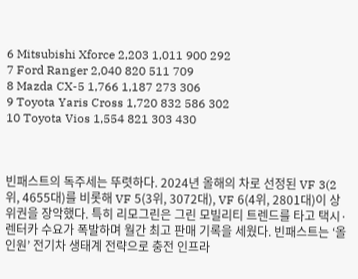6 Mitsubishi Xforce 2,203 1,011 900 292
7 Ford Ranger 2,040 820 511 709
8 Mazda CX-5 1,766 1,187 273 306
9 Toyota Yaris Cross 1,720 832 586 302
10 Toyota Vios 1,554 821 303 430



빈패스트의 독주세는 뚜렷하다. 2024년 올해의 차로 선정된 VF 3(2위, 4655대)를 비롯해 VF 5(3위, 3072대), VF 6(4위, 2801대)이 상위권을 장악했다. 특히 리모그린은 그린 모빌리티 트렌드를 타고 택시·렌터카 수요가 폭발하며 월간 최고 판매 기록을 세웠다. 빈패스트는 ‘올인원’ 전기차 생태계 전략으로 충전 인프라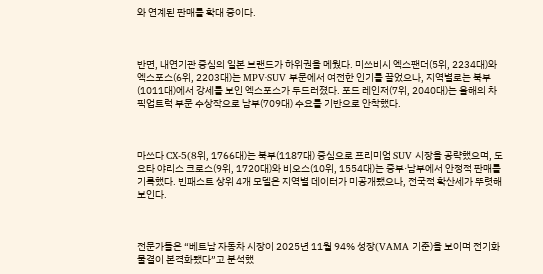와 연계된 판매를 확대 중이다.



반면, 내연기관 중심의 일본 브랜드가 하위권을 메웠다. 미쓰비시 엑스팬더(5위, 2234대)와 엑스포스(6위, 2203대)는 MPV·SUV 부문에서 여전한 인기를 끌었으나, 지역별로는 북부(1011대)에서 강세를 보인 엑스포스가 두드러졌다. 포드 레인저(7위, 2040대)는 올해의 차 픽업트럭 부문 수상작으로 남부(709대) 수요를 기반으로 안착했다.



마쓰다 CX-5(8위, 1766대)는 북부(1187대) 중심으로 프리미엄 SUV 시장을 공략했으며, 도요타 야리스 크로스(9위, 1720대)와 비오스(10위, 1554대)는 중부·남부에서 안정적 판매를 기록했다. 빈패스트 상위 4개 모델은 지역별 데이터가 미공개됐으나, 전국적 확산세가 뚜렷해 보인다.



전문가들은 “베트남 자동차 시장이 2025년 11월 94% 성장(VAMA 기준)을 보이며 전기화 물결이 본격화됐다”고 분석했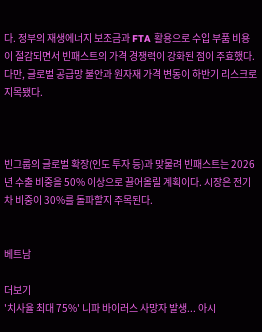다. 정부의 재생에너지 보조금과 FTA 활용으로 수입 부품 비용이 절감되면서 빈패스트의 가격 경쟁력이 강화된 점이 주효했다. 다만, 글로벌 공급망 불안과 원자재 가격 변동이 하반기 리스크로 지목됐다.



빈그룹의 글로벌 확장(인도 투자 등)과 맞물려 빈패스트는 2026년 수출 비중을 50% 이상으로 끌어올릴 계획이다. 시장은 전기차 비중이 30%를 돌파할지 주목된다.


베트남

더보기
'치사율 최대 75%' 니파 바이러스 사망자 발생... 아시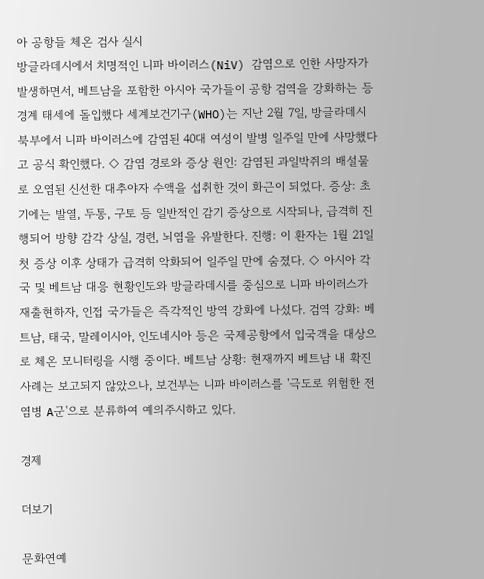아 공항들 체온 검사 실시
방글라데시에서 치명적인 니파 바이러스(NiV) 감염으로 인한 사망자가 발생하면서, 베트남을 포함한 아시아 국가들이 공항 검역을 강화하는 등 경계 태세에 돌입했다 세계보건기구(WHO)는 지난 2월 7일, 방글라데시 북부에서 니파 바이러스에 감염된 40대 여성이 발병 일주일 만에 사망했다고 공식 확인했다. ◇ 감염 경로와 증상 원인: 감염된 과일박쥐의 배설물로 오염된 신선한 대추야자 수액을 섭취한 것이 화근이 되었다. 증상: 초기에는 발열, 두통, 구토 등 일반적인 감기 증상으로 시작되나, 급격히 진행되어 방향 감각 상실, 경련, 뇌염을 유발한다. 진행: 이 환자는 1월 21일 첫 증상 이후 상태가 급격히 악화되어 일주일 만에 숨졌다. ◇ 아시아 각국 및 베트남 대응 현황인도와 방글라데시를 중심으로 니파 바이러스가 재출현하자, 인접 국가들은 즉각적인 방역 강화에 나섰다. 검역 강화: 베트남, 태국, 말레이시아, 인도네시아 등은 국제공항에서 입국객을 대상으로 체온 모니터링을 시행 중이다. 베트남 상황: 현재까지 베트남 내 확진 사례는 보고되지 않았으나, 보건부는 니파 바이러스를 '극도로 위험한 전염병 A군'으로 분류하여 예의주시하고 있다.

경제

더보기

문화연예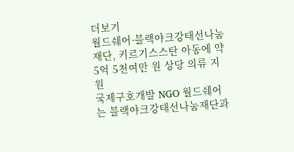더보기
월드쉐어·블랙야크강태선나눔재단, 키르기스스탄 아동에 약 5억 5천여만 원 상당 의류 지원
국제구호개발 NGO 월드쉐어는 블랙야크강태선나눔재단과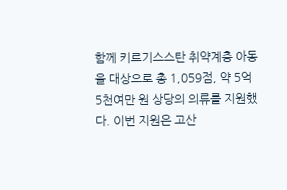함께 키르기스스탄 취약계층 아동을 대상으로 총 1,059점, 약 5억 5천여만 원 상당의 의류를 지원했다. 이번 지원은 고산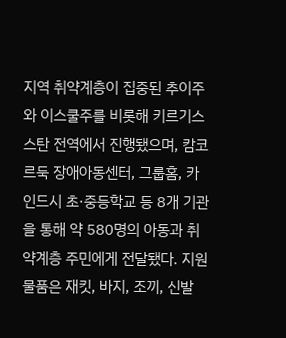지역 취약계층이 집중된 추이주와 이스쿨주를 비롯해 키르기스스탄 전역에서 진행됐으며, 캄코르둑 장애아동센터, 그룹홈, 카인드시 초·중등학교 등 8개 기관을 통해 약 580명의 아동과 취약계층 주민에게 전달됐다. 지원 물품은 재킷, 바지, 조끼, 신발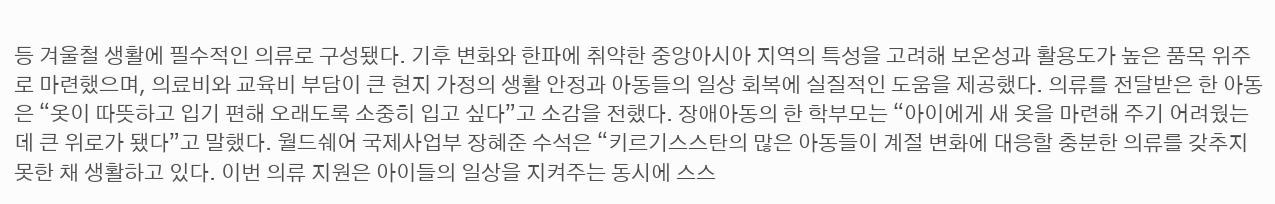등 겨울철 생활에 필수적인 의류로 구성됐다. 기후 변화와 한파에 취약한 중앙아시아 지역의 특성을 고려해 보온성과 활용도가 높은 품목 위주로 마련했으며, 의료비와 교육비 부담이 큰 현지 가정의 생활 안정과 아동들의 일상 회복에 실질적인 도움을 제공했다. 의류를 전달받은 한 아동은 “옷이 따뜻하고 입기 편해 오래도록 소중히 입고 싶다”고 소감을 전했다. 장애아동의 한 학부모는 “아이에게 새 옷을 마련해 주기 어려웠는데 큰 위로가 됐다”고 말했다. 월드쉐어 국제사업부 장혜준 수석은 “키르기스스탄의 많은 아동들이 계절 변화에 대응할 충분한 의류를 갖추지 못한 채 생활하고 있다. 이번 의류 지원은 아이들의 일상을 지켜주는 동시에 스스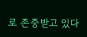로 존중받고 있다